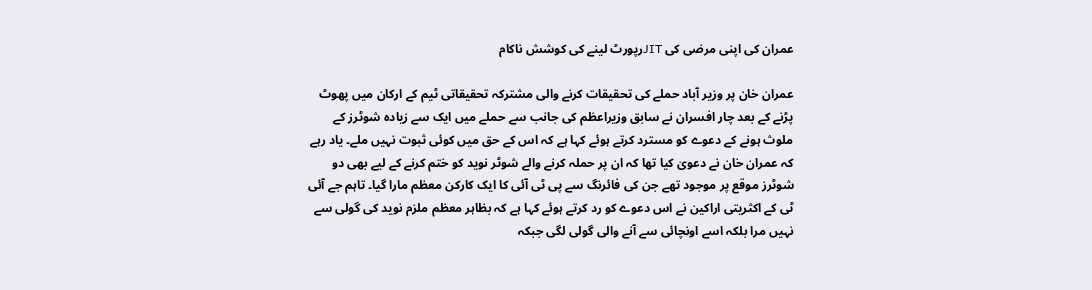عمران کی اپنی مرضی کی JITرپورٹ لینے کی کوشش ناکام

عمران خان پر وزیر آباد حملے کی تحقیقات کرنے والی مشترکہ تحقیقاتی ٹیم کے ارکان میں پھوٹ پڑنے کے بعد چار افسران نے سابق وزیراعظم کی جانب سے حملے میں ایک سے زیادہ شوٹرز کے ملوث ہونے کے دعوے کو مسترد کرتے ہوئے کہا ہے کہ اس کے حق میں کوئی ثبوت نہیں ملے۔ یاد رہے کہ عمران خان نے دعویٰ کیا تھا کہ ان پر حملہ کرنے والے شوٹر نوید کو ختم کرنے کے لیے بھی دو شوٹرز موقع پر موجود تھے جن کی فائرنگ سے پی ٹی آئی کا ایک کارکن معظم مارا گیا۔ تاہم جے آئی ٹی کے اکثریتی اراکین نے اس دعوے کو رد کرتے ہوئے کہا ہے کہ بظاہر معظم ملزم نوید کی گولی سے نہیں مرا بلکہ اسے اونچائی سے آنے والی گولی لگی جبکہ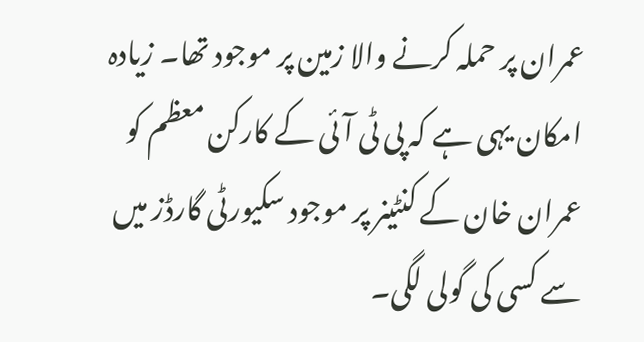عمران پر حملہ کرنے والا زمین پر موجود تھا۔ زیادہ امکان یہی ہے کہ پی ٹی آئی کے کارکن معظم کو عمران خان کے کنٹینر پر موجود سکیورٹی گارڈز میں سے کسی کی گولی لگی۔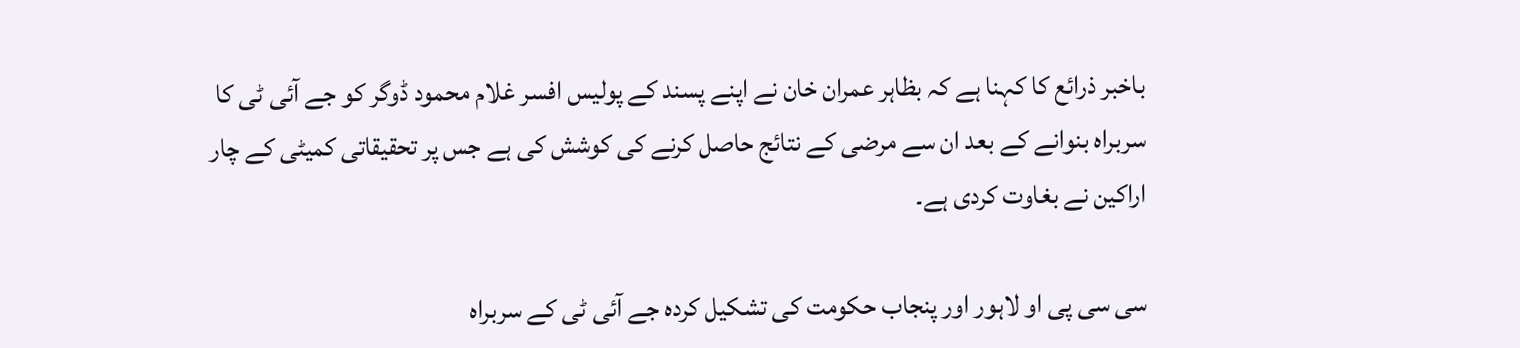باخبر ذرائع کا کہنا ہے کہ بظاہر عمران خان نے اپنے پسند کے پولیس افسر غلام محمود ڈوگر کو جے آئی ٹی کا سربراہ بنوانے کے بعد ان سے مرضی کے نتائج حاصل کرنے کی کوشش کی ہے جس پر تحقیقاتی کمیٹی کے چار اراکین نے بغاوت کردی ہے۔

سی سی پی او لاہور اور پنجاب حکومت کی تشکیل کردہ جے آئی ٹی کے سربراہ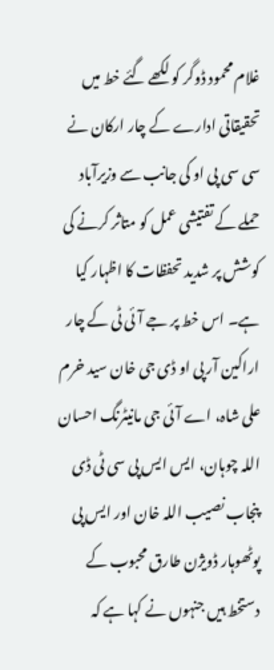غلام محمود ڈوگر کو لکھے گئے خط میں تحقیقاتی ادارے کے چار ارکان نے سی سی پی او کی جانب سے وزیرآباد حملے کے تفتیشی عمل کو متاثر کرنے کی کوشش پر شدید تحفظات کا اظہار کیا ہے۔ اس خط پر جے آئی ٹی کے چار اراکین آر پی او ڈی جی خان سید خرم علی شاہ، اے آئی جی مانیٹرنگ احسان اللہ چوہان، ایس ایس پی سی ٹی ڈی پنجاب نصیب اللہ خان اور ایس پی پوٹھوہار ڈویژن طارق محبوب کے دستخط ہیں جنہوں نے کہا ہے کہ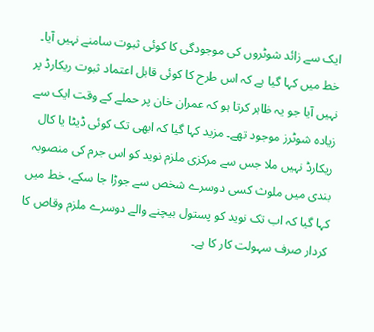ایک سے زائد شوٹروں کی موجودگی کا کوئی ثبوت سامنے نہیں آیا۔ خط میں کہا گیا ہے کہ اس طرح کا کوئی قابل اعتماد ثبوت ریکارڈ پر نہیں آیا جو یہ ظاہر کرتا ہو کہ عمران خان پر حملے کے وقت ایک سے زیادہ شوٹرز موجود تھے۔ مزید کہا گیا کہ ابھی تک کوئی ڈیٹا یا کال ریکارڈ نہیں ملا جس سے مرکزی ملزم نوید کو اس جرم کی منصوبہ بندی میں ملوث کسی دوسرے شخص سے جوڑا جا سکے، خط میں کہا گیا کہ اب تک نوید کو پستول بیچنے والے دوسرے ملزم وقاص کا کردار صرف سہولت کار کا ہے۔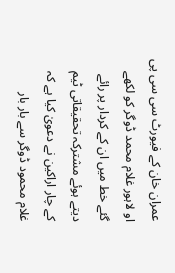عمران خان کے فیورٹ سی سی پی او لاہور غلام محمد ڈوگر کو لکھے گئے خط میں ان کے کردار پر رائے دیتے ہوئے مشترکہ تحقیقاتی ٹیم کے چار اراکین نے دعویٰ کیا ہے کہ غلام محمود ڈوگر سے بار بار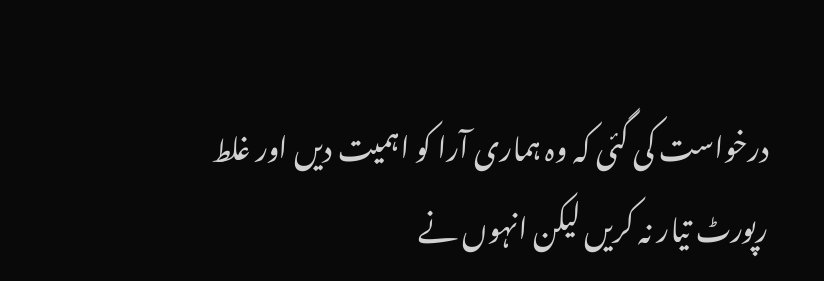درخواست کی گئی کہ وہ ہماری آرا کو اہمیت دیں اور غلط رپورٹ تیار نہ کریں لیکن انہوں نے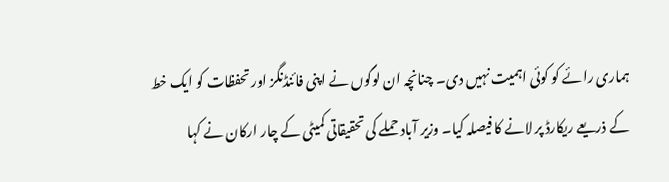ہماری رائے کو کوئی اہمیت نہیں دی۔ چنانچہ ان لوگوں نے اپنی فائنڈنگز اور تحفظات کو ایک خط کے ذریعے ریکارڈ پر لانے کا فیصلہ کیا۔ وزیر آباد حملے کی تحقیقاتی کمیٹی کے چار ارکان نے کہا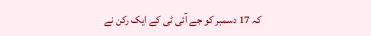کہ 17 دسمبر کو جے آئی ٹی کے ایک رکن نے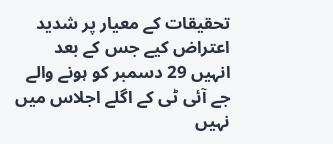تحقیقات کے معیار پر شدید اعتراض کیے جس کے بعد انہیں 29 دسمبر کو ہونے والے جے آئی ٹی کے اگلے اجلاس میں نہیں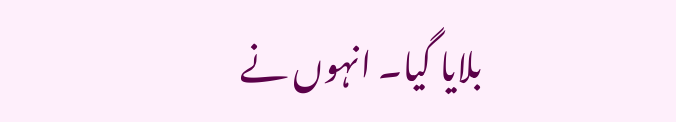بلایا گیا۔ انہوں نے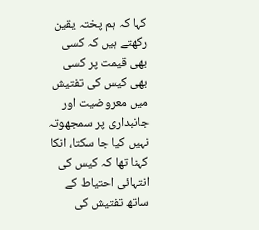کہا کہ ہم پختہ یقین رکھتے ہیں کہ کسی بھی قیمت پر کسی بھی کیس کی تفتیش میں معروضیت اور جانبداری پر سمجھوتہ نہیں کیا جا سکتا، انکا کہنا تھا کہ کیس کی انتہائی احتیاط کے ساتھ تفتیش کی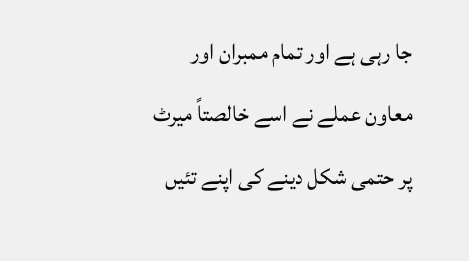جا رہی ہے اور تمام ممبران اور معاون عملے نے اسے خالصتاً میرٹ پر حتمی شکل دینے کی اپنے تئیں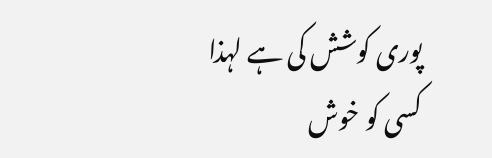پوری کوشش کی ہے لہذا کسی کو خوش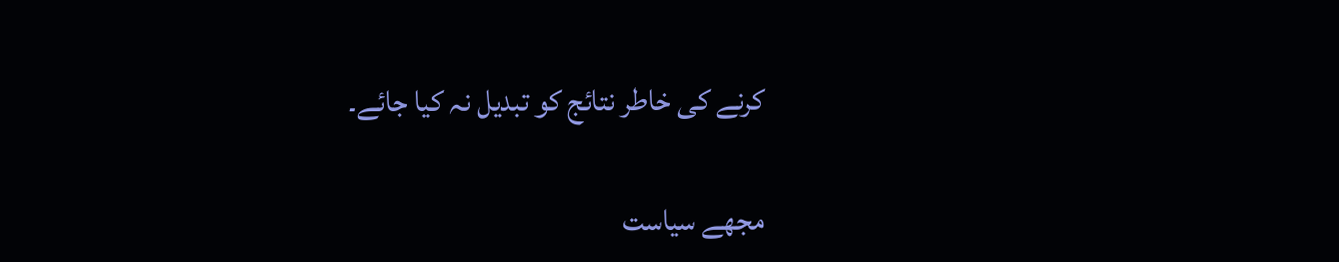کرنے کی خاطر نتائج کو تبدیل نہ کیا جائے۔

مجھے سیاست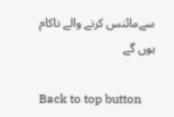سےمائنس کرنے والے ناکام ہوں گے

Back to top button